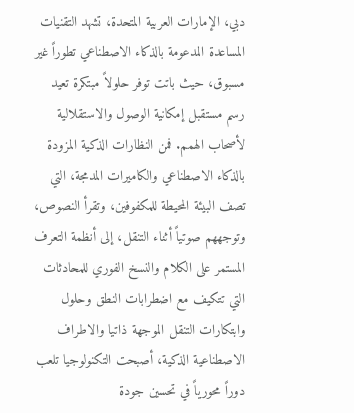دبي، الإمارات العربية المتحدة، تشهد التقنيات المساعدة المدعومة بالذكاء الاصطناعي تطوراً غير مسبوق، حيث باتت توفر حلولاً مبتكرة تعيد رسم مستقبل إمكانية الوصول والاستقلالية لأصحاب الهمم. فمن النظارات الذكية المزودة بالذكاء الاصطناعي والكاميرات المدمجة، التي تصف البيئة المحيطة للمكفوفين، وتقرأ النصوص، وتوجههم صوتياً أثناء التنقل، إلى أنظمة التعرف المستمر على الكلام والنسخ الفوري للمحادثات التي تتكيف مع اضطرابات النطق وحلول وابتكارات التنقل الموجهة ذاتيا والاطراف الاصطناعية الذكية، أصبحت التكنولوجيا تلعب دوراً محورياً في تحسين جودة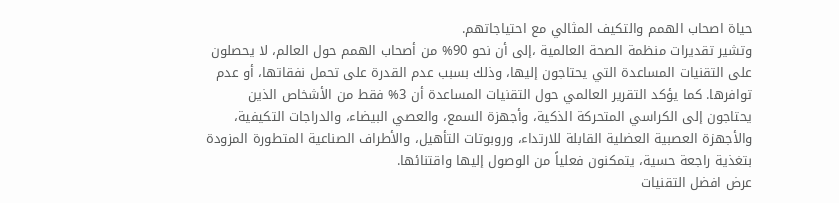حياة اصحاب الهمم والتكيف المثالي مع احتياجاتهم.
وتشير تقديرات منظمة الصحة العالمية ،إلى أن نحو 90% من أصحاب الهمم حول العالم، لا يحصلون على التقنيات المساعدة التي يحتاجون إليها، وذلك بسبب عدم القدرة على تحمل نفقاتها، أو عدم توافرها. كما يؤكد التقرير العالمي حول التقنيات المساعدة أن 3% فقط من الأشخاص الذين يحتاجون إلى الكراسي المتحركة الذكية، وأجهزة السمع، والعصي البيضاء، والدراجات التكيفية، والأجهزة العصبية العضلية القابلة للارتداء، وروبوتات التأهيل، والأطراف الصناعية المتطورة المزودة بتغذية راجعة حسية، يتمكنون فعلياً من الوصول إليها واقتنائها.
عرض افضل التقنيات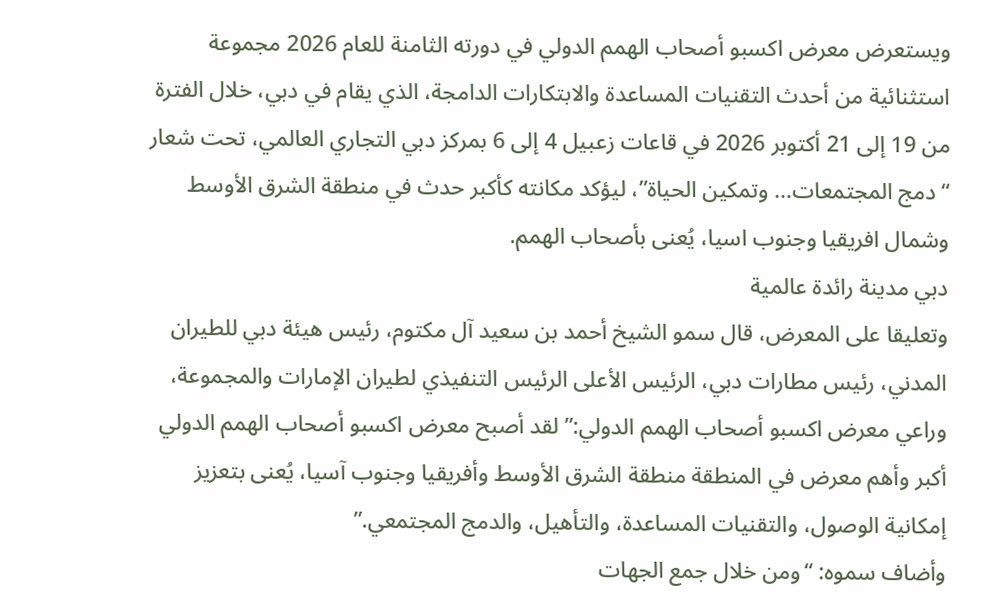ويستعرض معرض اكسبو أصحاب الهمم الدولي في دورته الثامنة للعام 2026 مجموعة استثنائية من أحدث التقنيات المساعدة والابتكارات الدامجة، الذي يقام في دبي، خلال الفترة من 19 إلى 21 أكتوبر 2026 في قاعات زعبيل 4 إلى 6 بمركز دبي التجاري العالمي، تحت شعار “دمج المجتمعات… وتمكين الحياة”، ليؤكد مكانته كأكبر حدث في منطقة الشرق الأوسط وشمال افريقيا وجنوب اسيا، يُعنى بأصحاب الهمم.
دبي مدينة رائدة عالمية
وتعليقا على المعرض، قال سمو الشيخ أحمد بن سعيد آل مكتوم، رئيس هيئة دبي للطيران المدني، رئيس مطارات دبي، الرئيس الأعلى الرئيس التنفيذي لطيران الإمارات والمجموعة، وراعي معرض اكسبو أصحاب الهمم الدولي:” لقد أصبح معرض اكسبو أصحاب الهمم الدولي أكبر وأهم معرض في المنطقة منطقة الشرق الأوسط وأفريقيا وجنوب آسيا، يُعنى بتعزيز إمكانية الوصول، والتقنيات المساعدة، والتأهيل، والدمج المجتمعي.”
وأضاف سموه: “ومن خلال جمع الجهات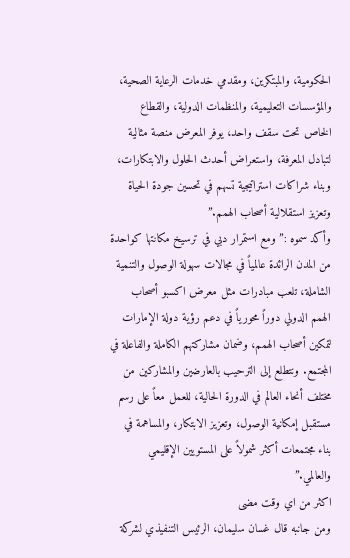الحكومية، والمبتكرين، ومقدمي خدمات الرعاية الصحية، والمؤسسات التعليمية، والمنظمات الدولية، والقطاع الخاص تحت سقف واحد، يوفر المعرض منصة مثالية لتبادل المعرفة، واستعراض أحدث الحلول والابتكارات، وبناء شراكات استراتيجية تسهم في تحسين جودة الحياة وتعزيز استقلالية أصحاب الهمم.”
وأكد سموه :” ومع استمرار دبي في ترسيخ مكانتها كواحدة من المدن الرائدة عالمياً في مجالات سهولة الوصول والتنمية الشاملة، تلعب مبادرات مثل معرض اكسبو أصحاب الهمم الدولي دوراً محورياً في دعم رؤية دولة الإمارات لتمكين أصحاب الهمم، وضمان مشاركتهم الكاملة والفاعلة في المجتمع. ونتطلع إلى الترحيب بالعارضين والمشاركين من مختلف أنحاء العالم في الدورة الحالية، للعمل معاً على رسم مستقبل إمكانية الوصول، وتعزيز الابتكار، والمساهمة في بناء مجتمعات أكثر شمولاً على المستويين الإقليمي والعالمي.”
اكثر من اي وقت مضى
ومن جانبه قال غسان سليمان، الرئيس التنفيذي لشركة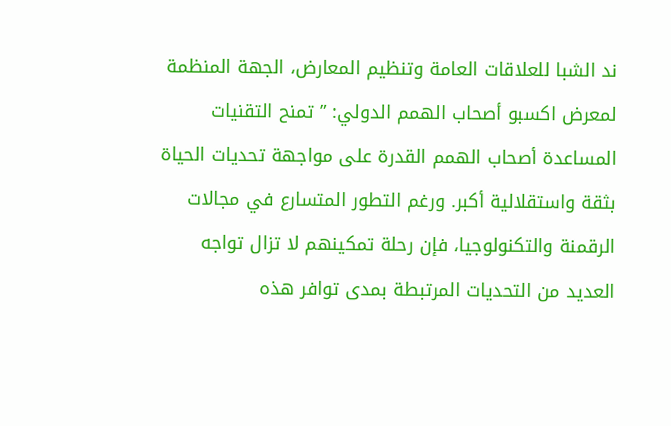ند الشبا للعلاقات العامة وتنظيم المعارض، الجهة المنظمة لمعرض اكسبو أصحاب الهمم الدولي: ” تمنح التقنيات المساعدة أصحاب الهمم القدرة على مواجهة تحديات الحياة بثقة واستقلالية أكبر. ورغم التطور المتسارع في مجالات الرقمنة والتكنولوجيا، فإن رحلة تمكينهم لا تزال تواجه العديد من التحديات المرتبطة بمدى توافر هذه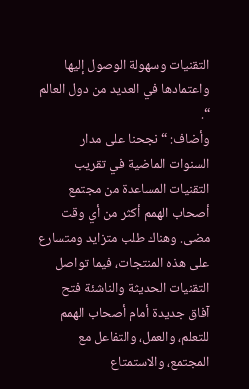التقنيات وسهولة الوصول إليها واعتمادها في العديد من دول العالم “.
وأضاف: “نجحنا على مدار السنوات الماضية في تقريب التقنيات المساعدة من مجتمع أصحاب الهمم أكثر من أي وقت مضى. وهناك طلب متزايد ومتسارع على هذه المنتجات، فيما تواصل التقنيات الحديثة والناشئة فتح آفاق جديدة أمام أصحاب الهمم للتعلم، والعمل، والتفاعل مع المجتمع، والاستمتاع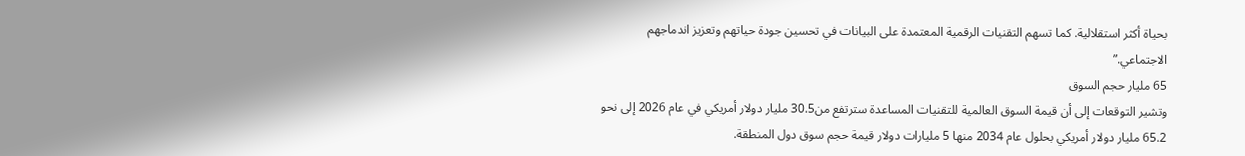بحياة أكثر استقلالية. كما تسهم التقنيات الرقمية المعتمدة على البيانات في تحسين جودة حياتهم وتعزيز اندماجهم الاجتماعي.”
65 مليار حجم السوق
وتشير التوقعات إلى أن قيمة السوق العالمية للتقنيات المساعدة سترتفع من30.5 مليار دولار أمريكي في عام 2026 إلى نحو 65.2 مليار دولار أمريكي بحلول عام 2034 منها 5 مليارات دولار قيمة حجم سوق دول المنطقة.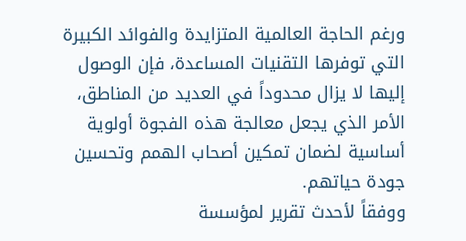ورغم الحاجة العالمية المتزايدة والفوائد الكبيرة التي توفرها التقنيات المساعدة، فإن الوصول إليها لا يزال محدوداً في العديد من المناطق، الأمر الذي يجعل معالجة هذه الفجوة أولوية أساسية لضمان تمكين أصحاب الهمم وتحسين جودة حياتهم.
ووفقاً لأحدث تقرير لمؤسسة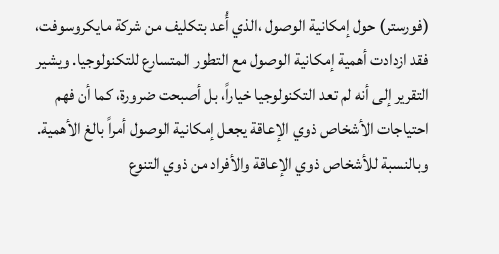(فورستر) حول إمكانية الوصول ،الذي أُعد بتكليف من شركة مايكروسوفت، فقد ازدادت أهمية إمكانية الوصول مع التطور المتسارع للتكنولوجيا. ويشير التقرير إلى أنه لم تعد التكنولوجيا خياراً، بل أصبحت ضرورة، كما أن فهم احتياجات الأشخاص ذوي الإعاقة يجعل إمكانية الوصول أمراً بالغ الأهمية. وبالنسبة للأشخاص ذوي الإعاقة والأفراد من ذوي التنوع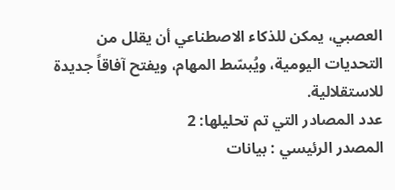العصبي، يمكن للذكاء الاصطناعي أن يقلل من التحديات اليومية، ويُبسّط المهام، ويفتح آفاقاً جديدة للاستقلالية.
عدد المصادر التي تم تحليلها: 2
المصدر الرئيسي : بيانات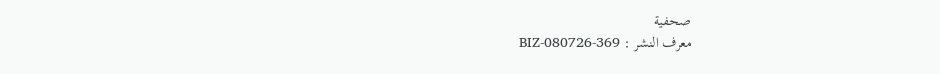صحفية
معرف النشر : BIZ-080726-369